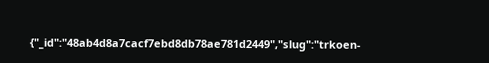{"_id":"48ab4d8a7cacf7ebd8db78ae781d2449","slug":"trkoen-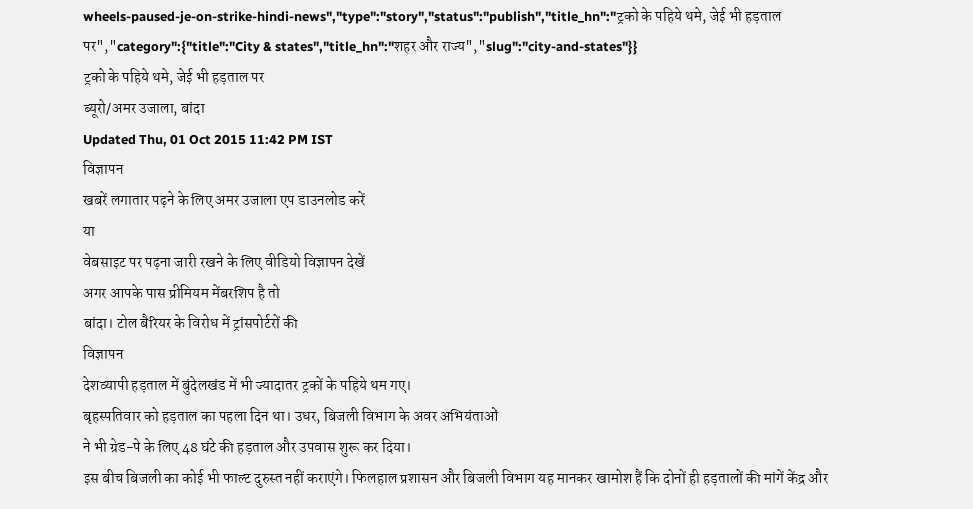wheels-paused-je-on-strike-hindi-news","type":"story","status":"publish","title_hn":"ट्रको के पहिये थमे, जेई भी हड़ताल पर","category":{"title":"City & states","title_hn":"शहर और राज्य","slug":"city-and-states"}}
ट्रको के पहिये थमे, जेई भी हड़ताल पर
ब्यूरो/अमर उजाला, बांदा
Updated Thu, 01 Oct 2015 11:42 PM IST
विज्ञापन
खबरें लगातार पढ़ने के लिए अमर उजाला एप डाउनलोड करें
या
वेबसाइट पर पढ़ना जारी रखने के लिए वीडियो विज्ञापन देखें
अगर आपके पास प्रीमियम मेंबरशिप है तो
बांदा। टोल बैरियर के विरोध में ट्रांसपोर्टरों की
विज्ञापन
देशव्यापी हड़ताल में बुंदेलखंड में भी ज्यादातर ट्रकों के पहिये थम गए।
बृहस्पतिवार को हड़ताल का पहला दिन था। उधर, बिजली विभाग के अवर अभियंताओं
ने भी ग्रेड-पे के लिए 48 घंटे की हड़ताल और उपवास शुरू कर दिया।
इस बीच बिजली का कोई भी फाल्ट दुरुस्त नहीं कराएंगे। फिलहाल प्रशासन और बिजली विभाग यह मानकर खामोश हैं कि दोनों ही हड़तालों की मांगें केंद्र और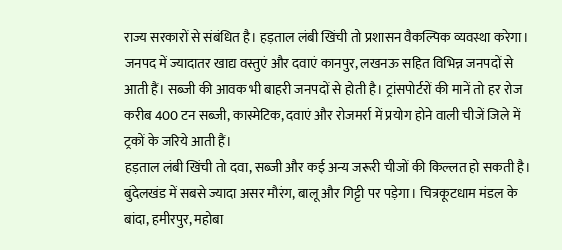राज्य सरकारों से संबंधित है। हड़ताल लंबी खिंची तो प्रशासन वैकल्पिक व्यवस्था करेगा।
जनपद में ज्यादातर खाद्य वस्तुएं और दवाएं कानपुर, लखनऊ सहित विभिन्न जनपदों से आती हैं। सब्जी की आवक भी बाहरी जनपदों से होती है। ट्रांसपोर्टरों की मानें तो हर रोज करीब 400 टन सब्जी, कास्मेटिक, दवाएं और रोजमर्रा में प्रयोग होने वाली चीजें जिले में ट्रकों के जरिये आती हैं।
हड़ताल लंबी खिंची तो दवा, सब्जी और कई अन्य जरूरी चीजों की किल्लत हो सकती है। बुंदेलखंड में सबसे ज्यादा असर मौरंग, बालू और गिट्टी पर पड़ेगा। चित्रकूटधाम मंडल के बांदा, हमीरपुर, महोबा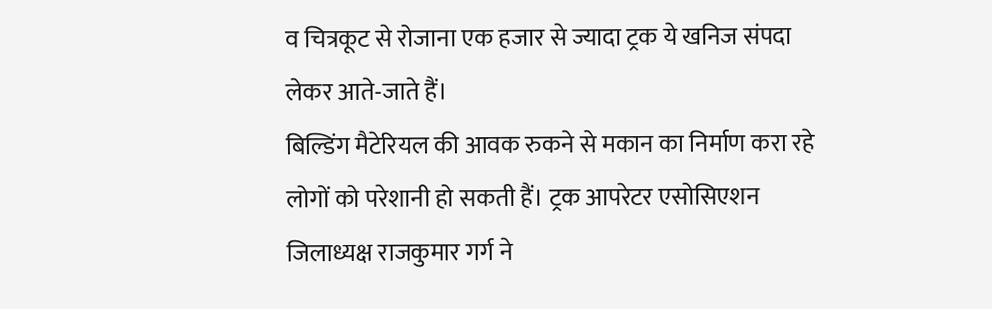व चित्रकूट से रोजाना एक हजार से ज्यादा ट्रक ये खनिज संपदा लेकर आते-जाते हैं।
बिल्डिंग मैटेरियल की आवक रुकने से मकान का निर्माण करा रहे लोगों को परेशानी हो सकती हैं। ट्रक आपरेटर एसोसिएशन जिलाध्यक्ष राजकुमार गर्ग ने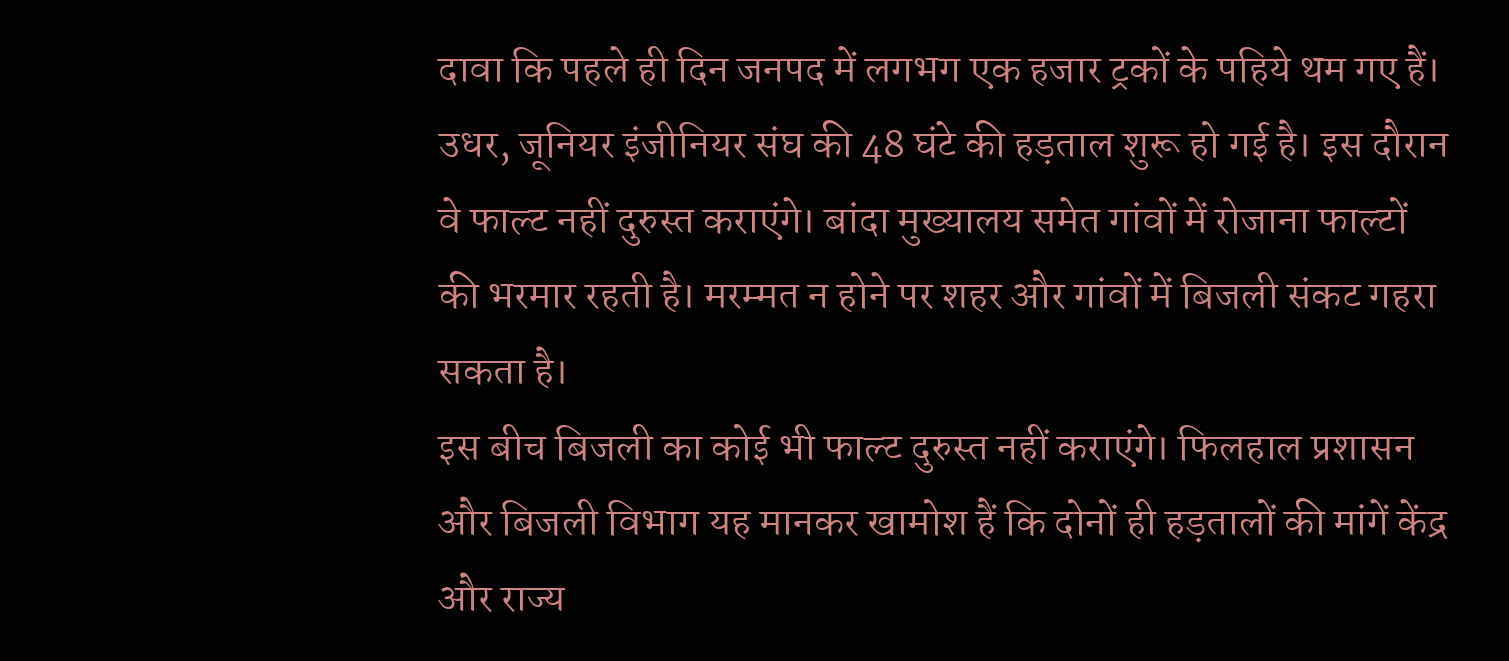दावा कि पहले ही दिन जनपद में लगभग एक हजार ट्रकों के पहिये थम गए हैं।
उधर, जूनियर इंजीनियर संघ की 48 घंटे की हड़ताल शुरू हो गई है। इस दौरान वे फाल्ट नहीं दुरुस्त कराएंगे। बांदा मुख्यालय समेत गांवों में रोजाना फाल्टों की भरमार रहती है। मरम्मत न होने पर शहर और गांवों में बिजली संकट गहरा सकता है।
इस बीच बिजली का कोई भी फाल्ट दुरुस्त नहीं कराएंगे। फिलहाल प्रशासन और बिजली विभाग यह मानकर खामोश हैं कि दोनों ही हड़तालों की मांगें केंद्र और राज्य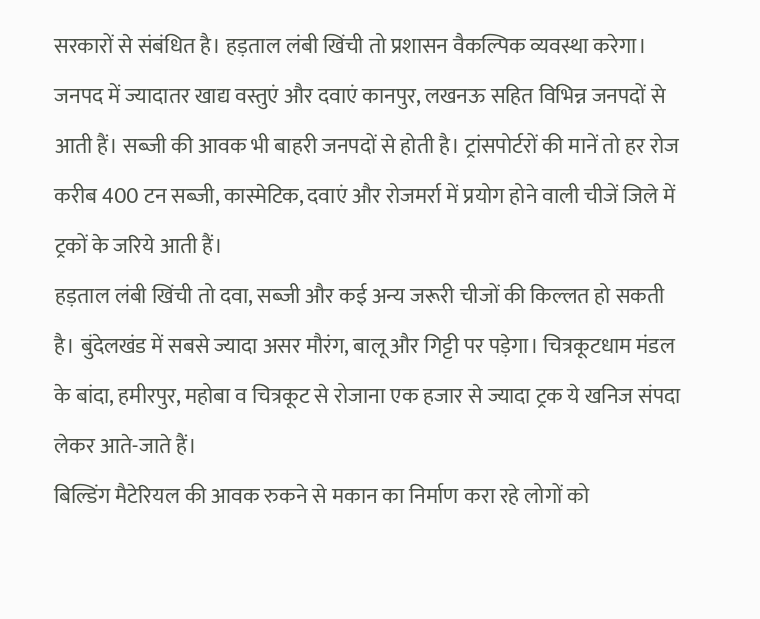सरकारों से संबंधित है। हड़ताल लंबी खिंची तो प्रशासन वैकल्पिक व्यवस्था करेगा।
जनपद में ज्यादातर खाद्य वस्तुएं और दवाएं कानपुर, लखनऊ सहित विभिन्न जनपदों से आती हैं। सब्जी की आवक भी बाहरी जनपदों से होती है। ट्रांसपोर्टरों की मानें तो हर रोज करीब 400 टन सब्जी, कास्मेटिक, दवाएं और रोजमर्रा में प्रयोग होने वाली चीजें जिले में ट्रकों के जरिये आती हैं।
हड़ताल लंबी खिंची तो दवा, सब्जी और कई अन्य जरूरी चीजों की किल्लत हो सकती है। बुंदेलखंड में सबसे ज्यादा असर मौरंग, बालू और गिट्टी पर पड़ेगा। चित्रकूटधाम मंडल के बांदा, हमीरपुर, महोबा व चित्रकूट से रोजाना एक हजार से ज्यादा ट्रक ये खनिज संपदा लेकर आते-जाते हैं।
बिल्डिंग मैटेरियल की आवक रुकने से मकान का निर्माण करा रहे लोगों को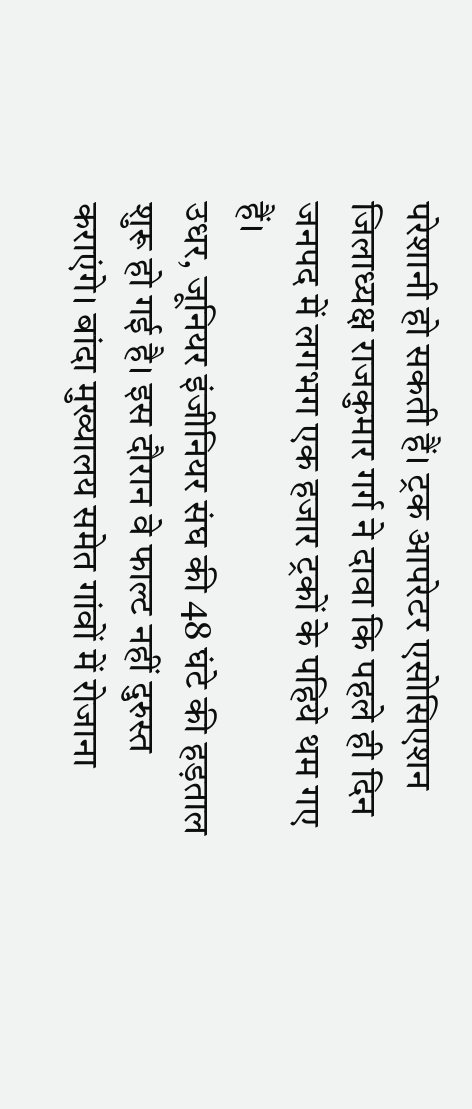परेशानी हो सकती हैं। ट्रक आपरेटर एसोसिएशन जिलाध्यक्ष राजकुमार गर्ग ने दावा कि पहले ही दिन जनपद में लगभग एक हजार ट्रकों के पहिये थम गए हैं।
उधर, जूनियर इंजीनियर संघ की 48 घंटे की हड़ताल शुरू हो गई है। इस दौरान वे फाल्ट नहीं दुरुस्त कराएंगे। बांदा मुख्यालय समेत गांवों में रोजाना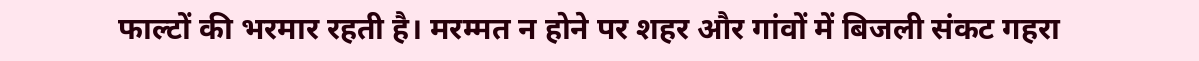फाल्टों की भरमार रहती है। मरम्मत न होने पर शहर और गांवों में बिजली संकट गहरा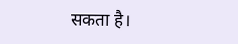सकता है।